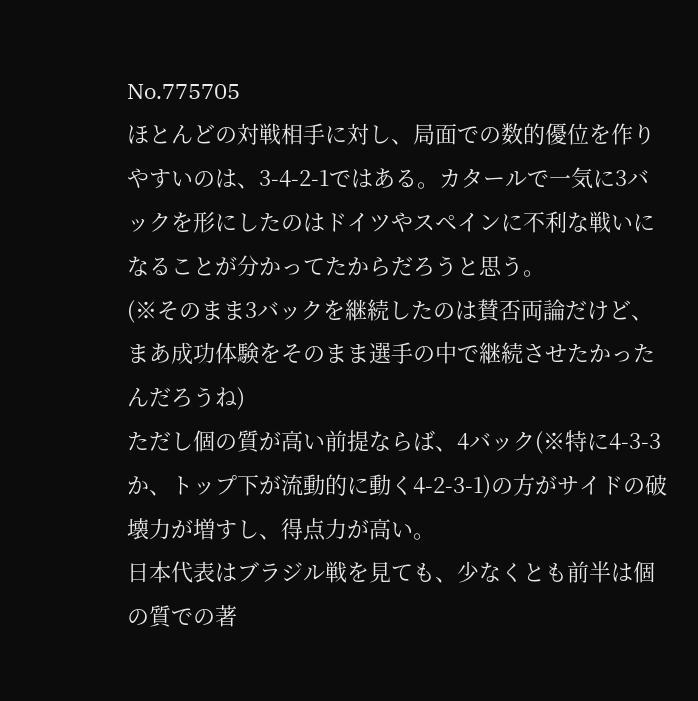No.775705
ほとんどの対戦相手に対し、局面での数的優位を作りやすいのは、3-4-2-1ではある。カタールで一気に3バックを形にしたのはドイツやスペインに不利な戦いになることが分かってたからだろうと思う。
(※そのまま3バックを継続したのは賛否両論だけど、まあ成功体験をそのまま選手の中で継続させたかったんだろうね)
ただし個の質が高い前提ならば、4バック(※特に4-3-3か、トップ下が流動的に動く4-2-3-1)の方がサイドの破壊力が増すし、得点力が高い。
日本代表はブラジル戦を見ても、少なくとも前半は個の質での著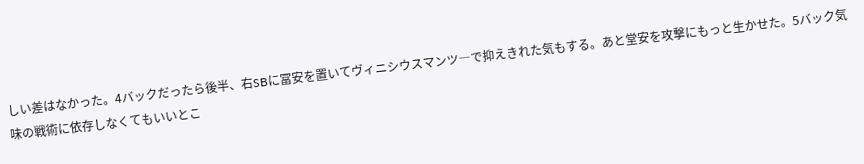しい差はなかった。4バックだったら後半、右SBに冨安を置いてヴィニシウスマンツ―で抑えきれた気もする。あと堂安を攻撃にもっと生かせた。5バック気味の戦術に依存しなくてもいいとこ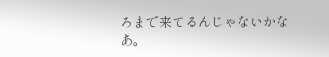ろまで来てるんじゃないかなあ。